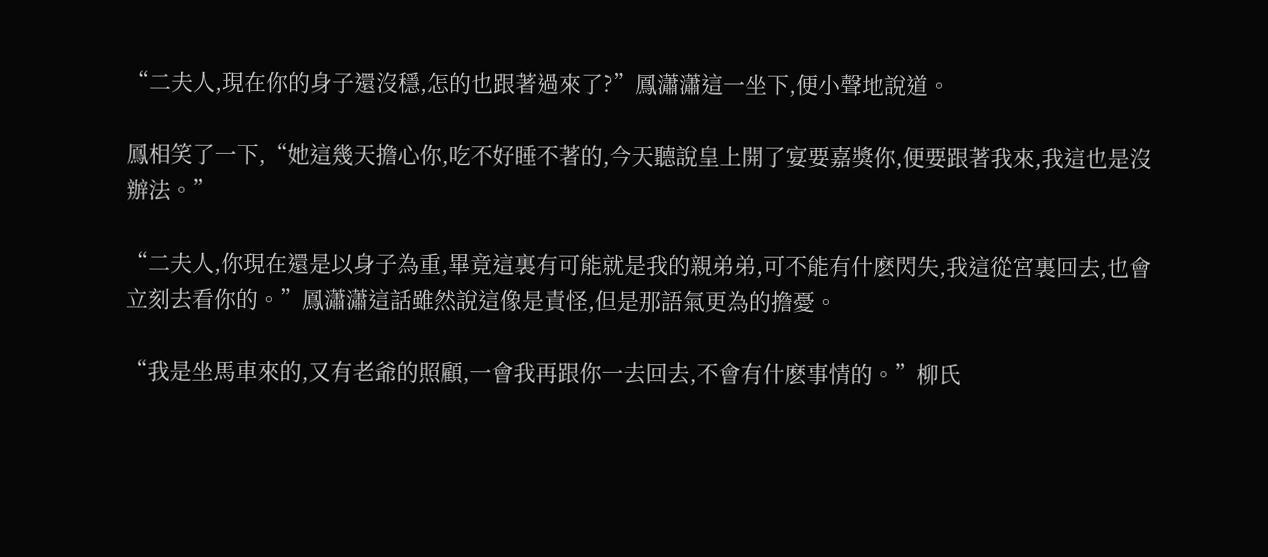“二夫人,現在你的身子還沒穩,怎的也跟著過來了?”鳳瀟瀟這一坐下,便小聲地說道。

鳳相笑了一下,“她這幾天擔心你,吃不好睡不著的,今天聽說皇上開了宴要嘉獎你,便要跟著我來,我這也是沒辦法。”

“二夫人,你現在還是以身子為重,畢竟這裏有可能就是我的親弟弟,可不能有什麽閃失,我這從宮裏回去,也會立刻去看你的。”鳳瀟瀟這話雖然說這像是責怪,但是那語氣更為的擔憂。

“我是坐馬車來的,又有老爺的照顧,一會我再跟你一去回去,不會有什麽事情的。”柳氏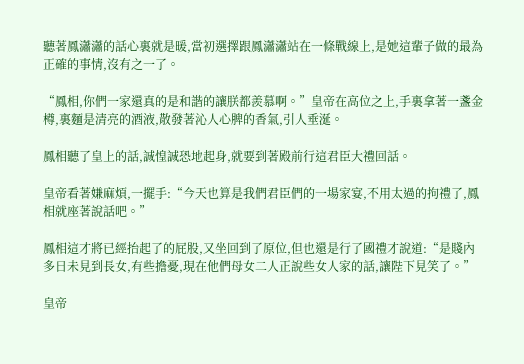聽著鳳瀟瀟的話心裏就是暖,當初選擇跟鳳瀟瀟站在一條戰線上,是她這輩子做的最為正確的事情,沒有之一了。

“鳳相,你們一家還真的是和諧的讓朕都羨慕啊。”皇帝在高位之上,手裏拿著一盞金樽,裏麵是清亮的酒液,散發著沁人心脾的香氣,引人垂涎。

鳳相聽了皇上的話,誠惶誠恐地起身,就要到著殿前行這君臣大禮回話。

皇帝看著嫌麻煩,一擺手:“今天也算是我們君臣們的一場家宴,不用太過的拘禮了,鳳相就座著說話吧。”

鳳相這才將已經抬起了的屁股,又坐回到了原位,但也還是行了國禮才說道:“是賤內多日未見到長女,有些擔憂,現在他們母女二人正說些女人家的話,讓陛下見笑了。”

皇帝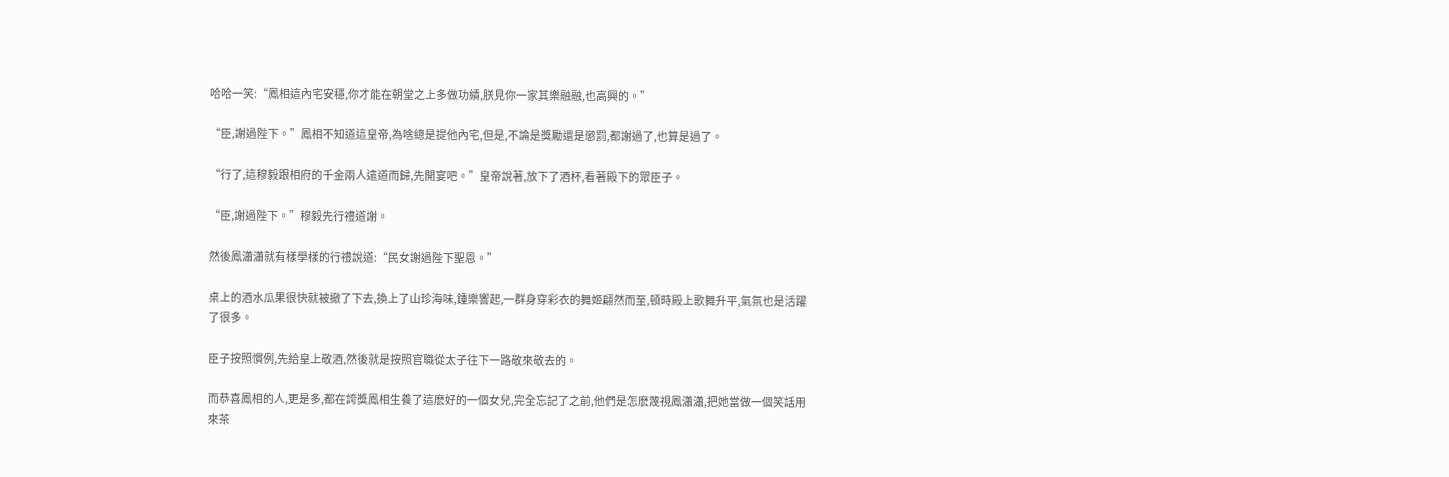哈哈一笑:“鳳相這內宅安穩,你才能在朝堂之上多做功績,朕見你一家其樂融融,也高興的。”

“臣,謝過陛下。”鳳相不知道這皇帝,為啥總是提他內宅,但是,不論是獎勵還是懲罰,都謝過了,也算是過了。

“行了,這穆毅跟相府的千金兩人遠道而歸,先開宴吧。”皇帝說著,放下了酒杯,看著殿下的眾臣子。

“臣,謝過陛下。”穆毅先行禮道謝。

然後鳳瀟瀟就有樣學樣的行禮說道:“民女謝過陛下聖恩。”

桌上的酒水瓜果很快就被撤了下去,換上了山珍海味,鍾樂響起,一群身穿彩衣的舞姬翩然而至,頓時殿上歌舞升平,氣氛也是活躍了很多。

臣子按照慣例,先給皇上敬酒,然後就是按照官職從太子往下一路敬來敬去的。

而恭喜鳳相的人,更是多,都在誇獎鳳相生養了這麽好的一個女兒,完全忘記了之前,他們是怎麽蔑視鳳瀟瀟,把她當做一個笑話用來茶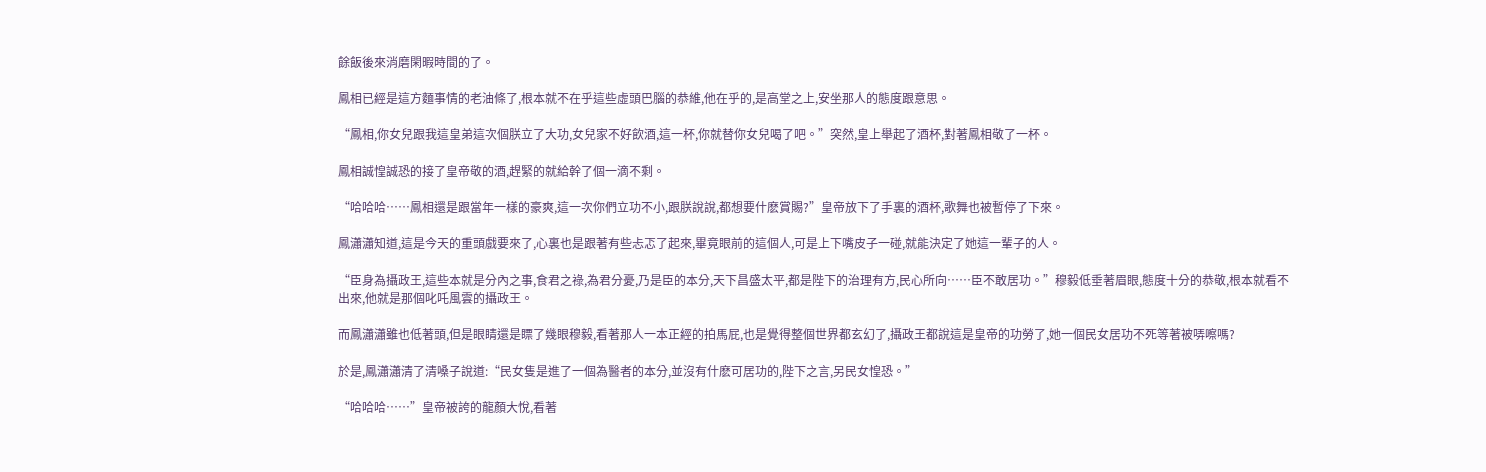餘飯後來消磨閑暇時間的了。

鳳相已經是這方麵事情的老油條了,根本就不在乎這些虛頭巴腦的恭維,他在乎的,是高堂之上,安坐那人的態度跟意思。

“鳳相,你女兒跟我這皇弟這次個朕立了大功,女兒家不好飲酒,這一杯,你就替你女兒喝了吧。”突然,皇上舉起了酒杯,對著鳳相敬了一杯。

鳳相誠惶誠恐的接了皇帝敬的酒,趕緊的就給幹了個一滴不剩。

“哈哈哈……鳳相還是跟當年一樣的豪爽,這一次你們立功不小,跟朕說說,都想要什麽賞賜?”皇帝放下了手裏的酒杯,歌舞也被暫停了下來。

鳳瀟瀟知道,這是今天的重頭戲要來了,心裏也是跟著有些忐忑了起來,畢竟眼前的這個人,可是上下嘴皮子一碰,就能決定了她這一輩子的人。

“臣身為攝政王,這些本就是分內之事,食君之祿,為君分憂,乃是臣的本分,天下昌盛太平,都是陛下的治理有方,民心所向……臣不敢居功。”穆毅低垂著眉眼,態度十分的恭敬,根本就看不出來,他就是那個叱吒風雲的攝政王。

而鳳瀟瀟雖也低著頭,但是眼睛還是瞟了幾眼穆毅,看著那人一本正經的拍馬屁,也是覺得整個世界都玄幻了,攝政王都說這是皇帝的功勞了,她一個民女居功不死等著被哢嚓嗎?

於是,鳳瀟瀟清了清嗓子說道:“民女隻是進了一個為醫者的本分,並沒有什麽可居功的,陛下之言,另民女惶恐。”

“哈哈哈……”皇帝被誇的龍顏大悅,看著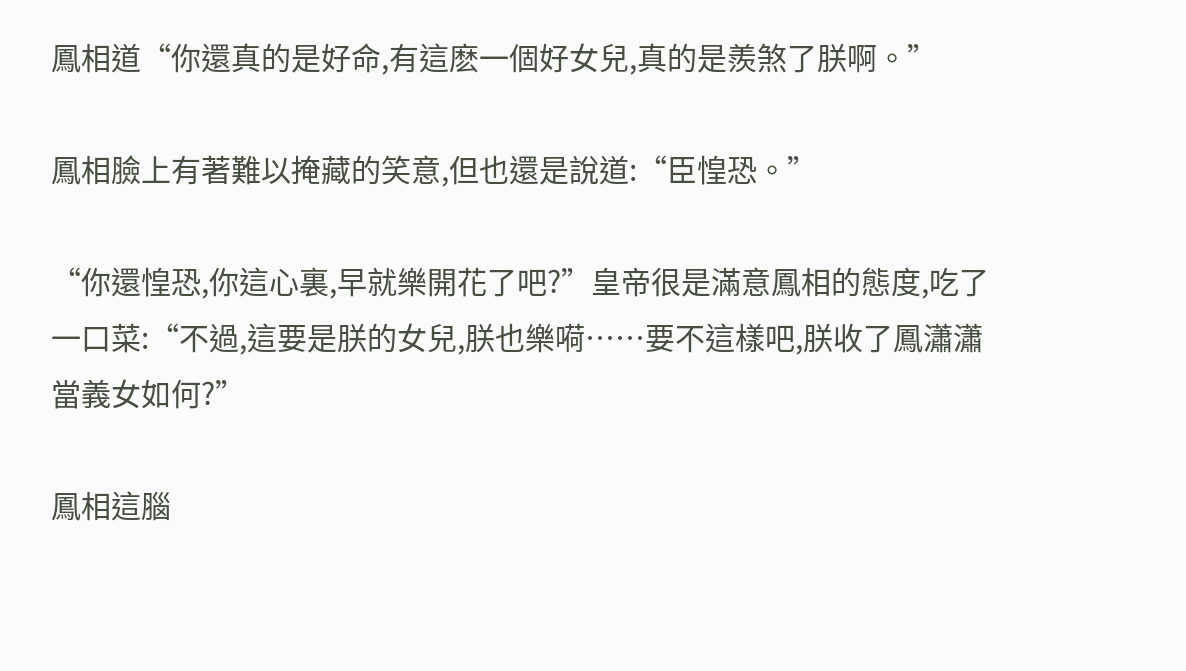鳳相道“你還真的是好命,有這麽一個好女兒,真的是羨煞了朕啊。”

鳳相臉上有著難以掩藏的笑意,但也還是說道:“臣惶恐。”

“你還惶恐,你這心裏,早就樂開花了吧?”皇帝很是滿意鳳相的態度,吃了一口菜:“不過,這要是朕的女兒,朕也樂嗬……要不這樣吧,朕收了鳳瀟瀟當義女如何?”

鳳相這腦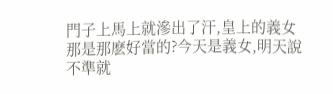門子上馬上就滲出了汗,皇上的義女那是那麽好當的?今天是義女,明天說不準就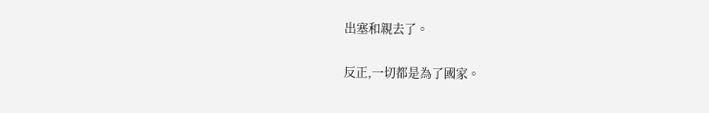出塞和親去了。

反正,一切都是為了國家。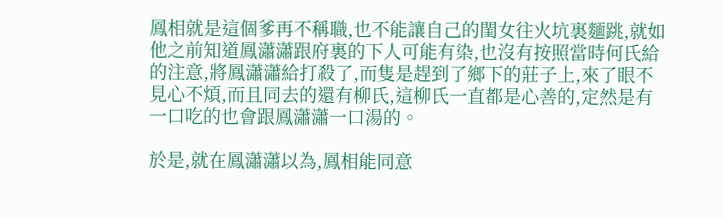鳳相就是這個爹再不稱職,也不能讓自己的閨女往火坑裏麵跳,就如他之前知道鳳瀟瀟跟府裏的下人可能有染,也沒有按照當時何氏給的注意,將鳳瀟瀟給打殺了,而隻是趕到了鄉下的莊子上,來了眼不見心不煩,而且同去的還有柳氏,這柳氏一直都是心善的,定然是有一口吃的也會跟鳳瀟瀟一口湯的。

於是,就在鳳瀟瀟以為,鳳相能同意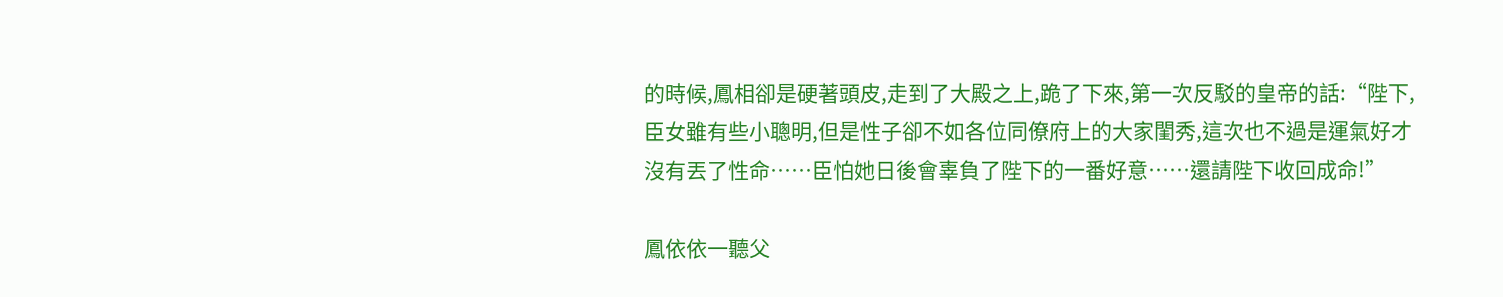的時候,鳳相卻是硬著頭皮,走到了大殿之上,跪了下來,第一次反駁的皇帝的話:“陛下,臣女雖有些小聰明,但是性子卻不如各位同僚府上的大家閨秀,這次也不過是運氣好才沒有丟了性命……臣怕她日後會辜負了陛下的一番好意……還請陛下收回成命!”

鳳依依一聽父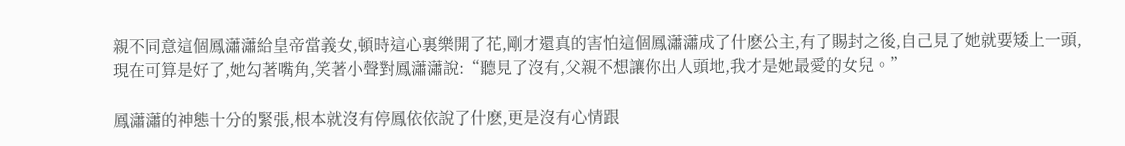親不同意這個鳳瀟瀟給皇帝當義女,頓時這心裏樂開了花,剛才還真的害怕這個鳳瀟瀟成了什麽公主,有了賜封之後,自己見了她就要矮上一頭,現在可算是好了,她勾著嘴角,笑著小聲對鳳瀟瀟說:“聽見了沒有,父親不想讓你出人頭地,我才是她最愛的女兒。”

鳳瀟瀟的神態十分的緊張,根本就沒有停鳳依依說了什麽,更是沒有心情跟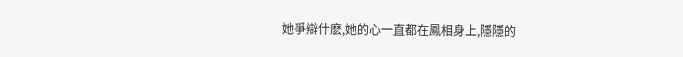她爭辯什麽,她的心一直都在鳳相身上,隱隱的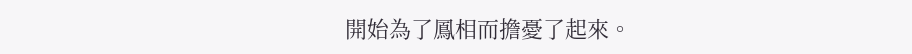開始為了鳳相而擔憂了起來。